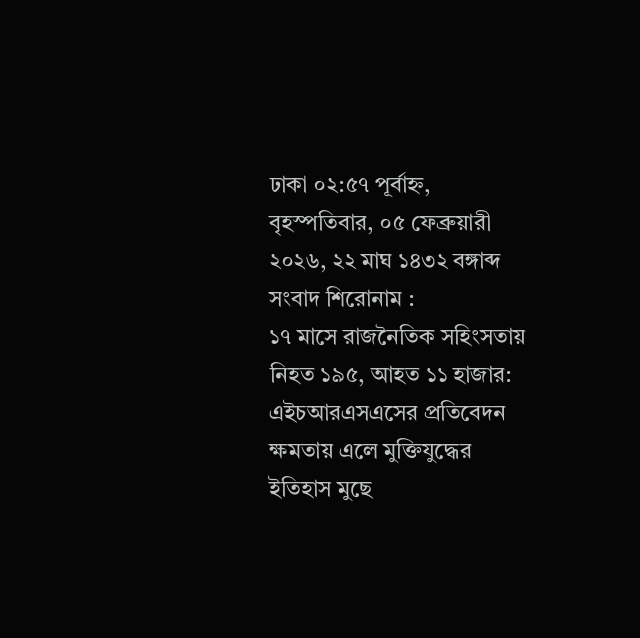ঢাকা ০২:৫৭ পূর্বাহ্ন, বৃহস্পতিবার, ০৫ ফেব্রুয়ারী ২০২৬, ২২ মাঘ ১৪৩২ বঙ্গাব্দ
সংবাদ শিরোনাম :
১৭ মাসে রাজনৈতিক সহিংসতায় নিহত ১৯৫, আহত ১১ হাজার: এইচআরএসএসের প্রতিবেদন ক্ষমতায় এলে মুক্তিযুদ্ধের ইতিহাস মুছে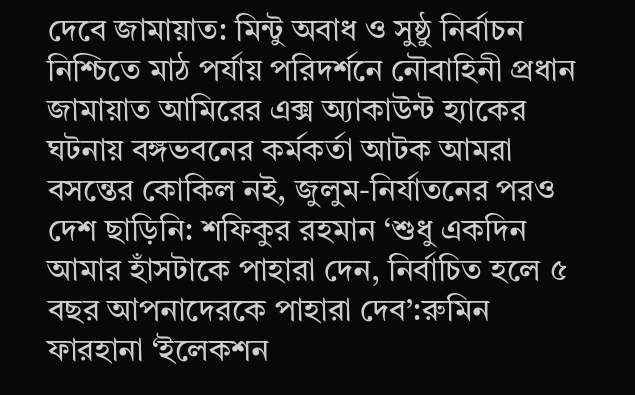দেবে জামায়াত: মিন্টু অবাধ ও সুষ্ঠু নির্বাচন নিশ্চিতে মাঠ পর্যায় পরিদর্শনে নৌবাহিনী প্রধান জামায়াত আমিরের এক্স অ্যাকাউন্ট হ্যাকের ঘটনায় বঙ্গভবনের কর্মকর্তা আটক আমরা বসন্তের কোকিল নই, জুলুম-নির্যাতনের পরও দেশ ছাড়িনি: শফিকুর রহমান ‘শুধু একদিন আমার হাঁসটাকে পাহারা দেন, নির্বাচিত হলে ৫ বছর আপনাদেরকে পাহারা দেব’:রুমিন ফারহানা ‘ইলেকশন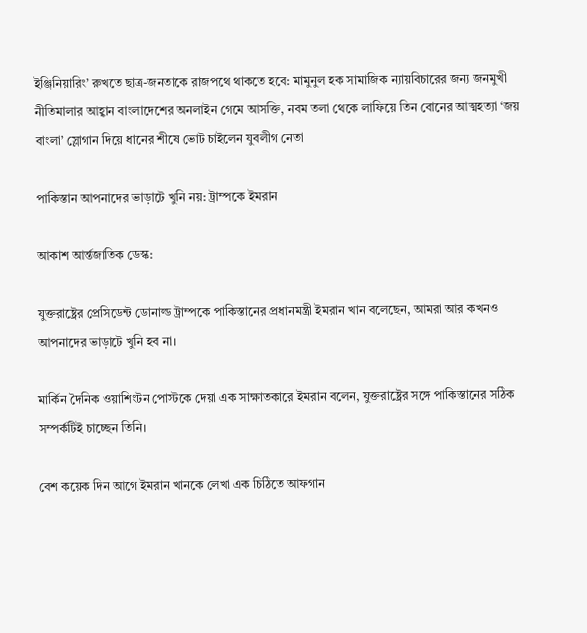ইঞ্জিনিয়ারিং’ রুখতে ছাত্র-জনতাকে রাজপথে থাকতে হবে: মামুনুল হক সামাজিক ন্যায়বিচারের জন্য জনমুখী নীতিমালার আহ্বান বাংলাদেশের অনলাইন গেমে আসক্তি, নবম তলা থেকে লাফিয়ে তিন বোনের আত্মহত্যা ‘জয় বাংলা’ স্লোগান দিয়ে ধানের শীষে ভোট চাইলেন যুবলীগ নেতা

পাকিস্তান আপনাদের ভাড়াটে খুনি নয়: ট্রাম্পকে ইমরান

আকাশ আর্ন্তজাতিক ডেস্ক:

যুক্তরাষ্ট্রের প্রেসিডেন্ট ডোনাল্ড ট্রাম্পকে পাকিস্তানের প্রধানমন্ত্রী ইমরান খান বলেছেন, আমরা আর কখনও আপনাদের ভাড়াটে খুনি হব না।

মার্কিন দৈনিক ওয়াশিংটন পোস্টকে দেয়া এক সাক্ষাতকারে ইমরান বলেন, যুক্তরাষ্ট্রের সঙ্গে পাকিস্তানের সঠিক সম্পর্কটিই চাচ্ছেন তিনি।

বেশ কয়েক দিন আগে ইমরান খানকে লেখা এক চিঠিতে আফগান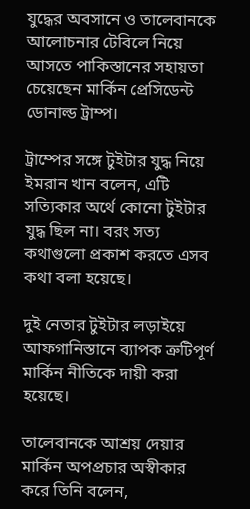যুদ্ধের অবসানে ও তালেবানকে আলোচনার টেবিলে নিয়ে আসতে পাকিস্তানের সহায়তা চেয়েছেন মার্কিন প্রেসিডেন্ট ডোনাল্ড ট্রাম্প।

ট্রাম্পের সঙ্গে টুইটার যুদ্ধ নিয়ে ইমরান খান বলেন, এটি সত্যিকার অর্থে কোনো টুইটার যুদ্ধ ছিল না। বরং সত্য কথাগুলো প্রকাশ করতে এসব কথা বলা হয়েছে।

দুই নেতার টুইটার লড়াইয়ে আফগানিস্তানে ব্যাপক ত্রুটিপূর্ণ মার্কিন নীতিকে দায়ী করা হয়েছে।

তালেবানকে আশ্রয় দেয়ার মার্কিন অপপ্রচার অস্বীকার করে তিনি বলেন,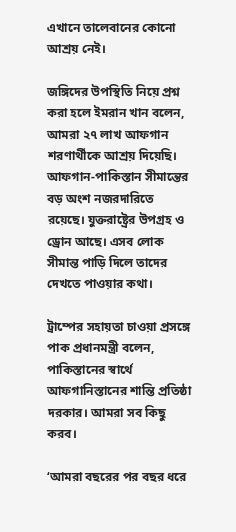এখানে তালেবানের কোনো আশ্রয় নেই।

জঙ্গিদের উপস্থিতি নিয়ে প্রশ্ন করা হলে ইমরান খান বলেন, আমরা ২৭ লাখ আফগান শরণার্থীকে আশ্রয় দিয়েছি। আফগান-পাকিস্তান সীমান্তের বড় অংশ নজরদারিতে রয়েছে। যুক্তরাষ্ট্রের উপগ্রহ ও ড্রোন আছে। এসব লোক সীমান্ত পাড়ি দিলে তাদের দেখতে পাওয়ার কথা।

ট্রাম্পের সহায়তা চাওয়া প্রসঙ্গে পাক প্রধানমন্ত্রী বলেন, পাকিস্তানের স্বার্থে আফগানিস্তানের শান্তি প্রতিষ্ঠা দরকার। আমরা সব কিছু করব।

‘আমরা বছরের পর বছর ধরে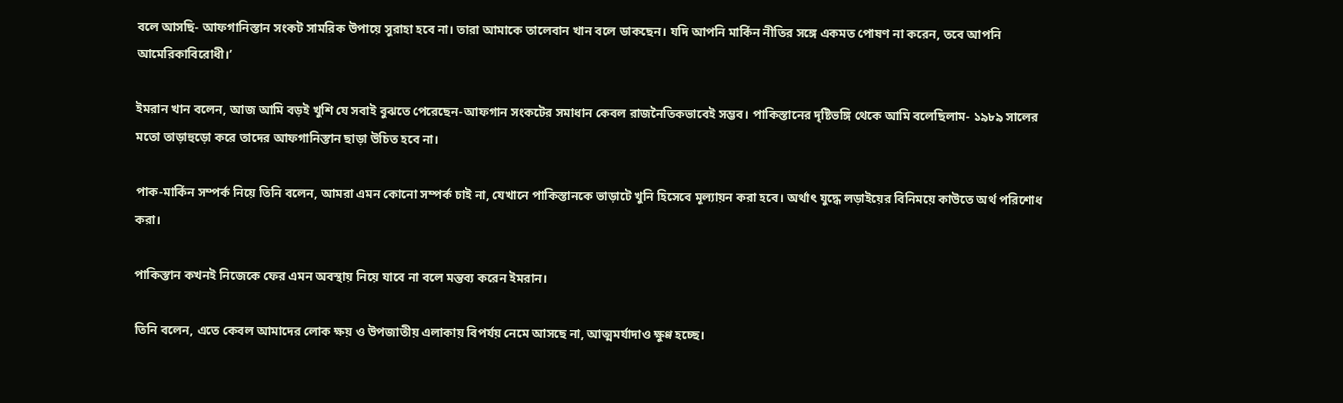বলে আসছি- আফগানিস্তান সংকট সামরিক উপায়ে সুরাহা হবে না। তারা আমাকে তালেবান খান বলে ডাকছেন। যদি আপনি মার্কিন নীতির সঙ্গে একমত পোষণ না করেন, তবে আপনি আমেরিকাবিরোধী।’

ইমরান খান বলেন, আজ আমি বড়ই খুশি যে সবাই বুঝতে পেরেছেন-আফগান সংকটের সমাধান কেবল রাজনৈতিকভাবেই সম্ভব। পাকিস্তানের দৃষ্টিভঙ্গি থেকে আমি বলেছিলাম- ১৯৮৯ সালের মতো তাড়াহুড়ো করে তাদের আফগানিস্তান ছাড়া উচিত হবে না।

পাক-মার্কিন সম্পর্ক নিয়ে তিনি বলেন, আমরা এমন কোনো সম্পর্ক চাই না, যেখানে পাকিস্তানকে ভাড়াটে খুনি হিসেবে মূল্যায়ন করা হবে। অর্থাৎ যুদ্ধে লড়াইয়ের বিনিময়ে কাউতে অর্থ পরিশোধ করা।

পাকিস্তান কখনই নিজেকে ফের এমন অবস্থায় নিয়ে যাবে না বলে মন্তব্য করেন ইমরান।

তিনি বলেন, এতে কেবল আমাদের লোক ক্ষয় ও উপজাতীয় এলাকায় বিপর্যয় নেমে আসছে না, আত্মমর্যাদাও ক্ষুণ্ণ হচ্ছে।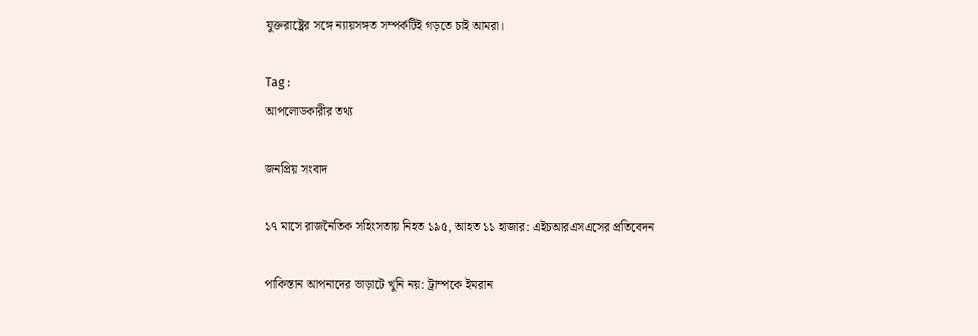যুক্তরাষ্ট্রের সঙ্গে ন্যায়সঙ্গত সম্পর্কটিই গড়তে চাই আমরা।

Tag :
আপলোডকারীর তথ্য

জনপ্রিয় সংবাদ

১৭ মাসে রাজনৈতিক সহিংসতায় নিহত ১৯৫, আহত ১১ হাজার: এইচআরএসএসের প্রতিবেদন

পাকিস্তান আপনাদের ভাড়াটে খুনি নয়: ট্রাম্পকে ইমরান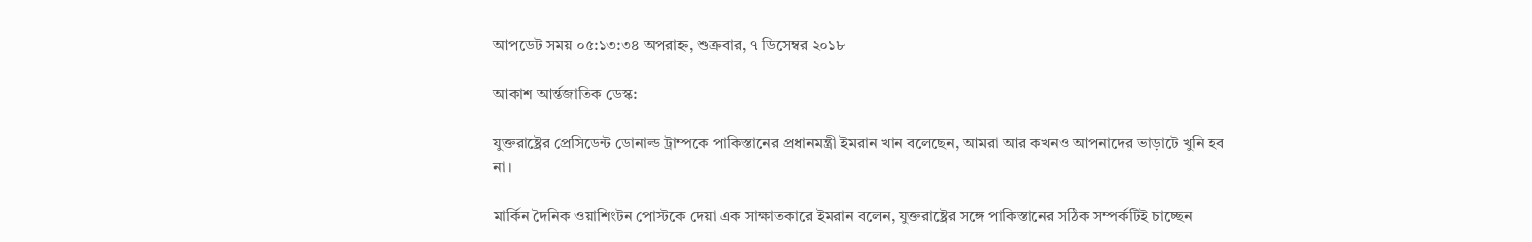আপডেট সময় ০৫:১৩:৩৪ অপরাহ্ন, শুক্রবার, ৭ ডিসেম্বর ২০১৮

আকাশ আর্ন্তজাতিক ডেস্ক:

যুক্তরাষ্ট্রের প্রেসিডেন্ট ডোনাল্ড ট্রাম্পকে পাকিস্তানের প্রধানমন্ত্রী ইমরান খান বলেছেন, আমরা আর কখনও আপনাদের ভাড়াটে খুনি হব না।

মার্কিন দৈনিক ওয়াশিংটন পোস্টকে দেয়া এক সাক্ষাতকারে ইমরান বলেন, যুক্তরাষ্ট্রের সঙ্গে পাকিস্তানের সঠিক সম্পর্কটিই চাচ্ছেন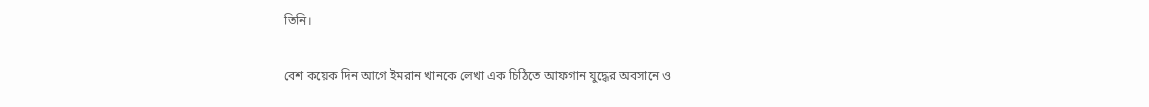তিনি।

বেশ কয়েক দিন আগে ইমরান খানকে লেখা এক চিঠিতে আফগান যুদ্ধের অবসানে ও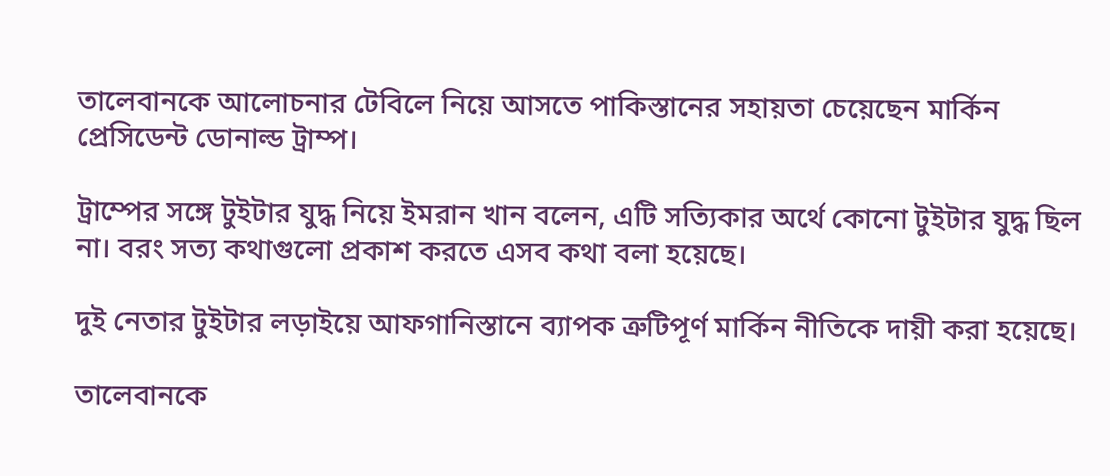তালেবানকে আলোচনার টেবিলে নিয়ে আসতে পাকিস্তানের সহায়তা চেয়েছেন মার্কিন প্রেসিডেন্ট ডোনাল্ড ট্রাম্প।

ট্রাম্পের সঙ্গে টুইটার যুদ্ধ নিয়ে ইমরান খান বলেন, এটি সত্যিকার অর্থে কোনো টুইটার যুদ্ধ ছিল না। বরং সত্য কথাগুলো প্রকাশ করতে এসব কথা বলা হয়েছে।

দুই নেতার টুইটার লড়াইয়ে আফগানিস্তানে ব্যাপক ত্রুটিপূর্ণ মার্কিন নীতিকে দায়ী করা হয়েছে।

তালেবানকে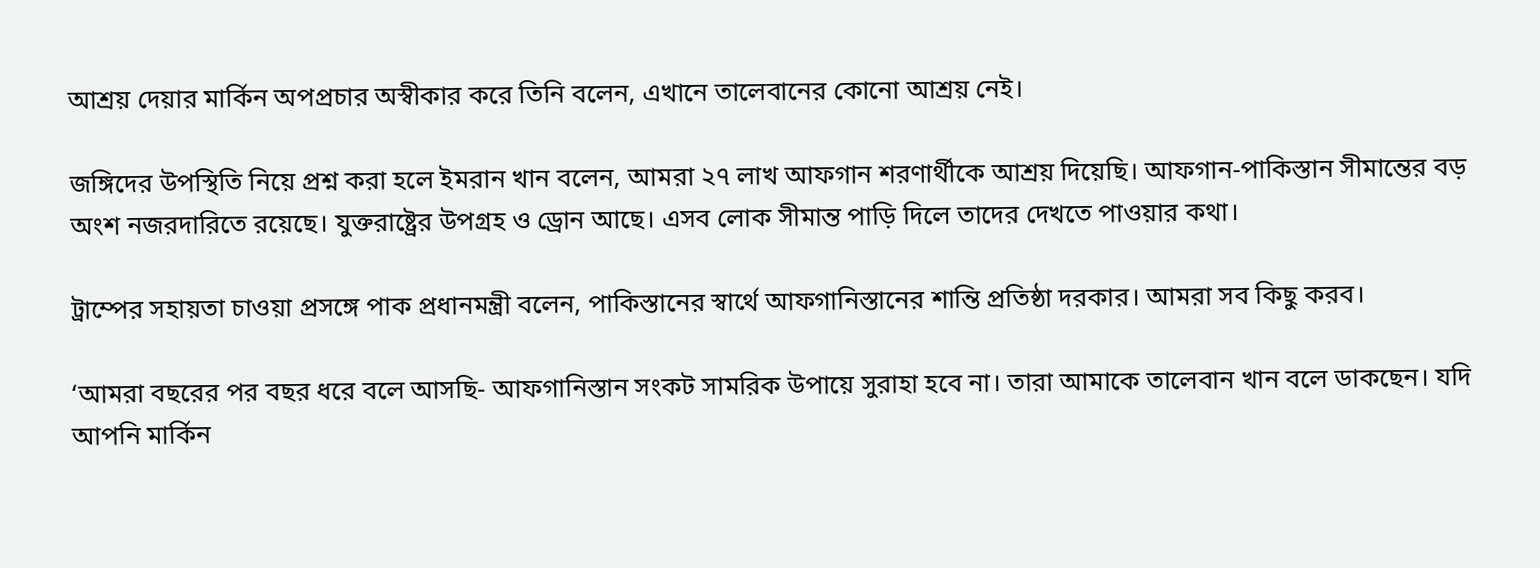আশ্রয় দেয়ার মার্কিন অপপ্রচার অস্বীকার করে তিনি বলেন, এখানে তালেবানের কোনো আশ্রয় নেই।

জঙ্গিদের উপস্থিতি নিয়ে প্রশ্ন করা হলে ইমরান খান বলেন, আমরা ২৭ লাখ আফগান শরণার্থীকে আশ্রয় দিয়েছি। আফগান-পাকিস্তান সীমান্তের বড় অংশ নজরদারিতে রয়েছে। যুক্তরাষ্ট্রের উপগ্রহ ও ড্রোন আছে। এসব লোক সীমান্ত পাড়ি দিলে তাদের দেখতে পাওয়ার কথা।

ট্রাম্পের সহায়তা চাওয়া প্রসঙ্গে পাক প্রধানমন্ত্রী বলেন, পাকিস্তানের স্বার্থে আফগানিস্তানের শান্তি প্রতিষ্ঠা দরকার। আমরা সব কিছু করব।

‘আমরা বছরের পর বছর ধরে বলে আসছি- আফগানিস্তান সংকট সামরিক উপায়ে সুরাহা হবে না। তারা আমাকে তালেবান খান বলে ডাকছেন। যদি আপনি মার্কিন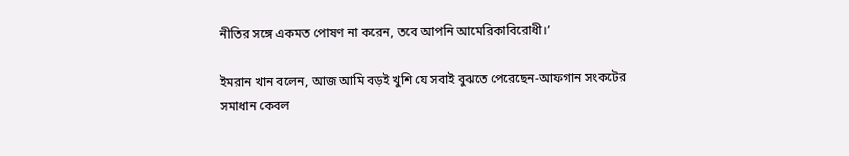নীতির সঙ্গে একমত পোষণ না করেন, তবে আপনি আমেরিকাবিরোধী।’

ইমরান খান বলেন, আজ আমি বড়ই খুশি যে সবাই বুঝতে পেরেছেন-আফগান সংকটের সমাধান কেবল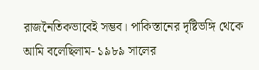রাজনৈতিকভাবেই সম্ভব। পাকিস্তানের দৃষ্টিভঙ্গি থেকে আমি বলেছিলাম- ১৯৮৯ সালের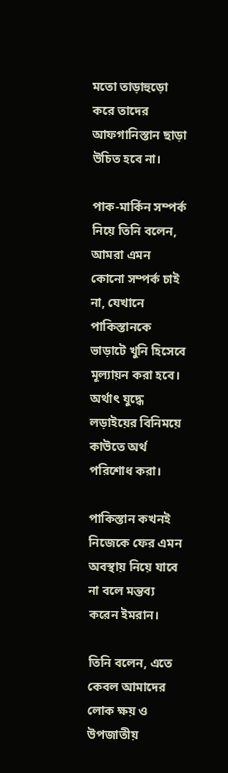মতো তাড়াহুড়ো করে তাদের আফগানিস্তান ছাড়া উচিত হবে না।

পাক-মার্কিন সম্পর্ক নিয়ে তিনি বলেন, আমরা এমন কোনো সম্পর্ক চাই না, যেখানে পাকিস্তানকে ভাড়াটে খুনি হিসেবে মূল্যায়ন করা হবে। অর্থাৎ যুদ্ধে লড়াইয়ের বিনিময়ে কাউতে অর্থ পরিশোধ করা।

পাকিস্তান কখনই নিজেকে ফের এমন অবস্থায় নিয়ে যাবে না বলে মন্তব্য করেন ইমরান।

তিনি বলেন, এতে কেবল আমাদের লোক ক্ষয় ও উপজাতীয়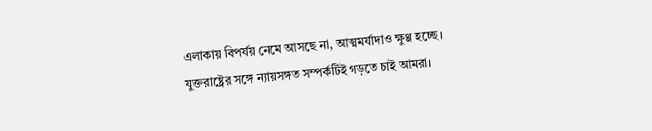এলাকায় বিপর্যয় নেমে আসছে না, আত্মমর্যাদাও ক্ষুণ্ণ হচ্ছে। যুক্তরাষ্ট্রের সঙ্গে ন্যায়সঙ্গত সম্পর্কটিই গড়তে চাই আমরা।